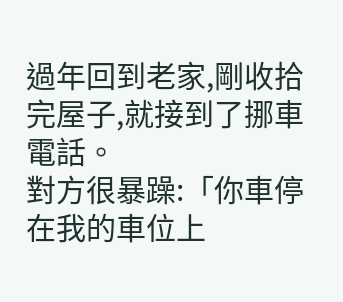過年回到老家,剛收拾完屋子,就接到了挪車電話。
對方很暴躁:「你車停在我的車位上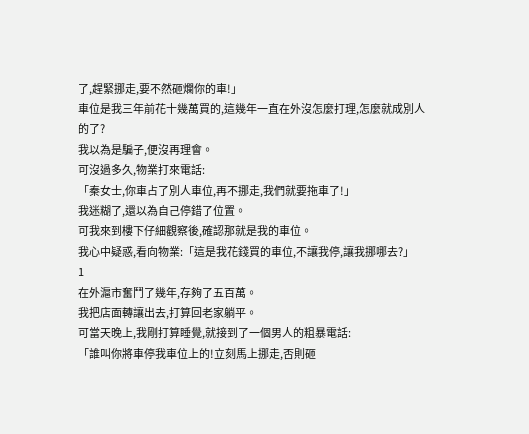了,趕緊挪走,要不然砸爛你的車!」
車位是我三年前花十幾萬買的,這幾年一直在外沒怎麼打理,怎麼就成別人的了?
我以為是騙子,便沒再理會。
可沒過多久,物業打來電話:
「秦女士,你車占了別人車位,再不挪走,我們就要拖車了!」
我迷糊了,還以為自己停錯了位置。
可我來到樓下仔細觀察後,確認那就是我的車位。
我心中疑惑,看向物業:「這是我花錢買的車位,不讓我停,讓我挪哪去?」
1
在外滬市奮鬥了幾年,存夠了五百萬。
我把店面轉讓出去,打算回老家躺平。
可當天晚上,我剛打算睡覺,就接到了一個男人的粗暴電話:
「誰叫你將車停我車位上的!立刻馬上挪走,否則砸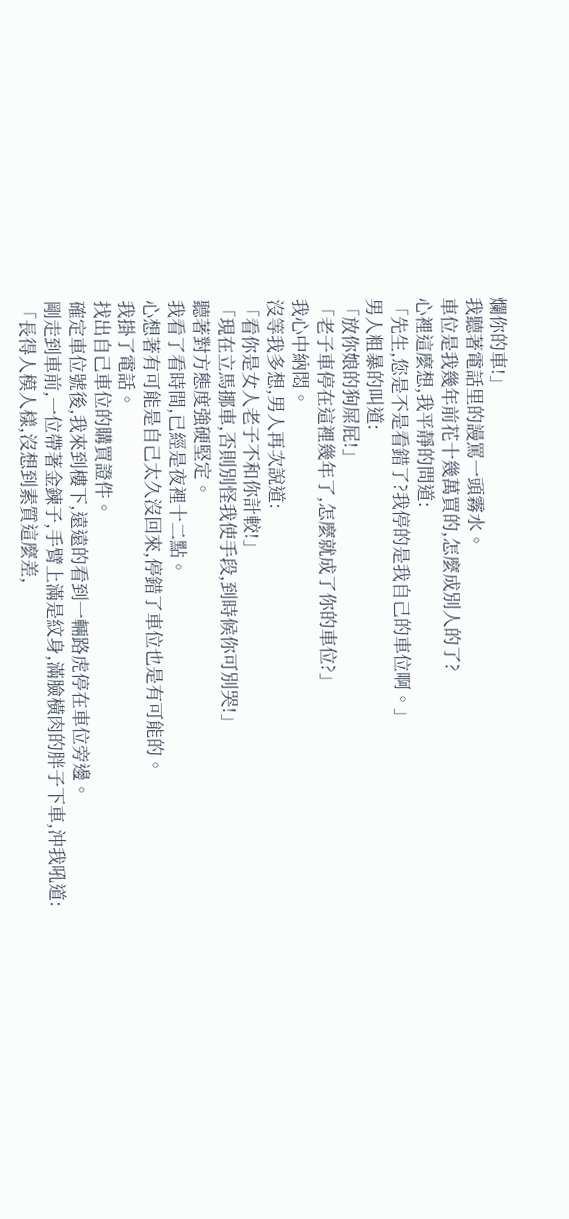爛你的車!」
我聽著電話里的謾罵一頭霧水。
車位是我幾年前花十幾萬買的,怎麼成別人的了?
心裡這麼想,我平靜的問道:
「先生,您是不是看錯了?我停的是我自己的車位啊。」
男人粗暴的叫道:
「放你娘的狗屎屁!」
「老子車停在這裡幾年了,怎麼就成了你的車位?」
我心中納悶。
沒等我多想,男人再次說道:
「看你是女人老子不和你計較!」
「現在立馬挪車,否則別怪我使手段,到時候你可別哭!」
聽著對方態度強硬堅定。
我看了看時間,已經是夜裡十二點。
心想著有可能是自己太久沒回來,停錯了車位也是有可能的。
我掛了電話。
找出自己車位的購買證件。
確定車位號後,我來到樓下,遠遠的看到一輛路虎停在車位旁邊。
剛走到車前,一位帶著金鍊子,手臂上滿是紋身,滿臉橫肉的胖子下車,沖我吼道:
「長得人模人樣,沒想到素質這麼差,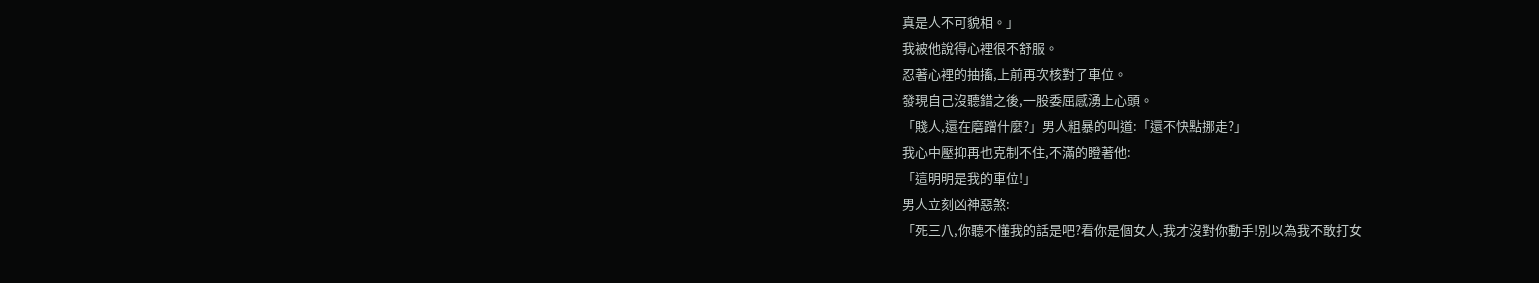真是人不可貌相。」
我被他說得心裡很不舒服。
忍著心裡的抽搐,上前再次核對了車位。
發現自己沒聽錯之後,一股委屈感湧上心頭。
「賤人,還在磨蹭什麼?」男人粗暴的叫道:「還不快點挪走?」
我心中壓抑再也克制不住,不滿的瞪著他:
「這明明是我的車位!」
男人立刻凶神惡煞:
「死三八,你聽不懂我的話是吧?看你是個女人,我才沒對你動手!別以為我不敢打女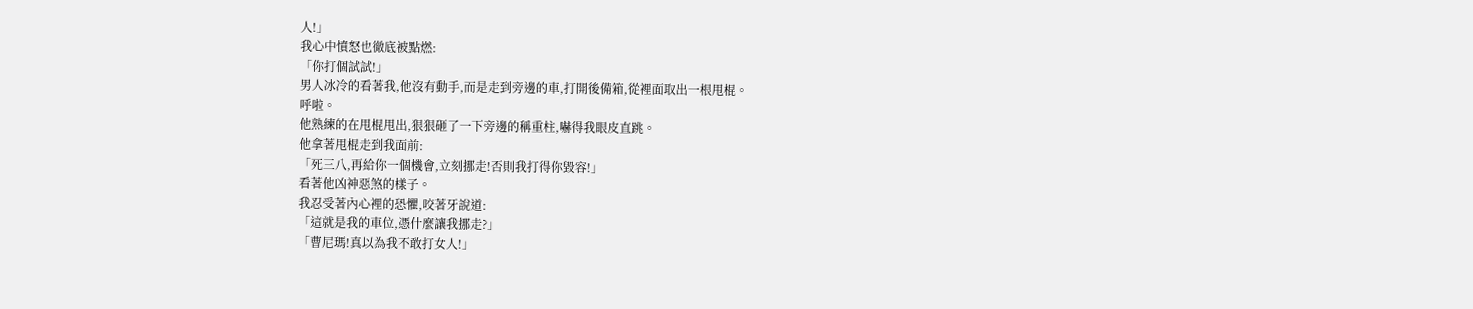人!」
我心中憤怒也徹底被點燃:
「你打個試試!」
男人冰冷的看著我,他沒有動手,而是走到旁邊的車,打開後備箱,從裡面取出一根甩棍。
呼啦。
他熟練的在甩棍甩出,狠狠砸了一下旁邊的稱重柱,嚇得我眼皮直跳。
他拿著甩棍走到我面前:
「死三八,再給你一個機會,立刻挪走!否則我打得你毀容!」
看著他凶神惡煞的樣子。
我忍受著內心裡的恐懼,咬著牙說道:
「這就是我的車位,憑什麼讓我挪走?」
「曹尼瑪!真以為我不敢打女人!」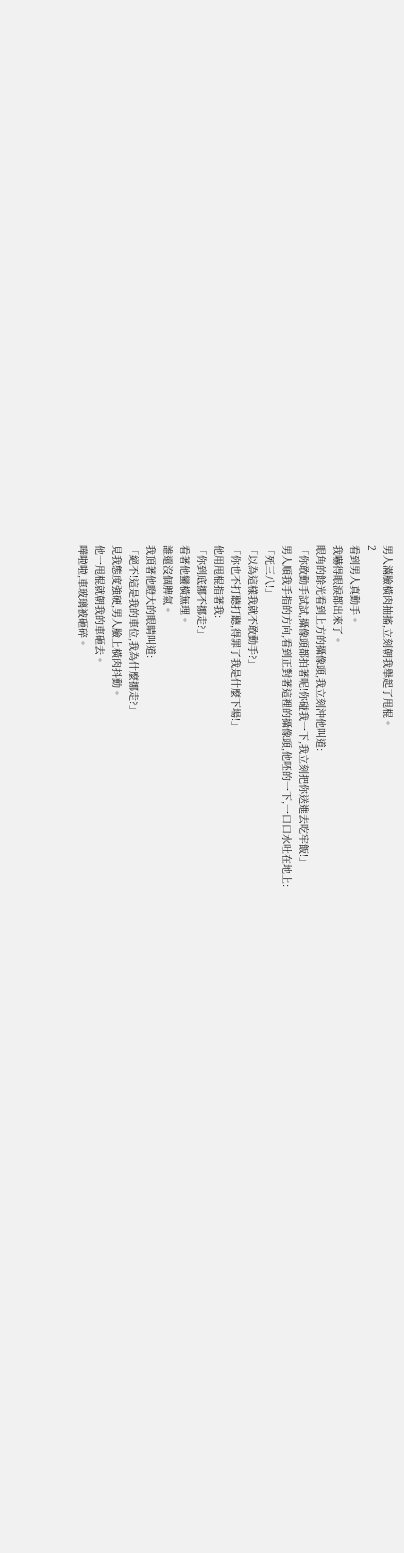男人滿臉橫肉抽搐,立刻朝我舉起了甩棍。
2
看到男人真動手。
我嚇得眼淚都出來了。
眼角的餘光看到上方的攝像頭,我立刻沖他叫道:
「你敢動手試試,攝像頭都拍著呢!你碰我一下,我立刻把你送進去吃牢飯!」
男人順我手指的方向,看到正對著這裡的攝像頭,他呸的一下,一口口水吐在地上:
「死三八!」
「以為這樣我就不敢動手?」
「你也不打聽打聽,得罪了我是什麼下場!」
他用甩棍指著我:
「你到底挪不挪走?」
看著他蠻橫無理。
誰還沒個脾氣。
我頂著他瞪大的眼睛叫道:
「絕不!這是我的車位,我為什麼挪走?」
見我態度強硬,男人臉上橫肉抖動。
他一甩棍就朝我的車砸去。
嘩啦啦,車玻璃被砸碎。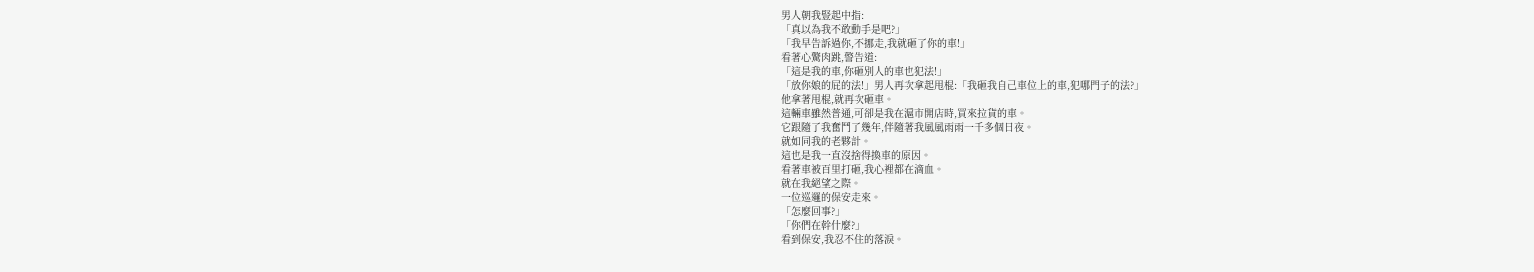男人朝我豎起中指:
「真以為我不敢動手是吧?」
「我早告訴過你,不挪走,我就砸了你的車!」
看著心驚肉跳,警告道:
「這是我的車,你砸別人的車也犯法!」
「放你娘的屁的法!」男人再次拿起甩棍:「我砸我自己車位上的車,犯哪門子的法?」
他拿著甩棍,就再次砸車。
這輛車雖然普通,可卻是我在滬市開店時,買來拉貨的車。
它跟隨了我奮鬥了幾年,伴隨著我風風雨雨一千多個日夜。
就如同我的老夥計。
這也是我一直沒捨得換車的原因。
看著車被百里打砸,我心裡都在滴血。
就在我絕望之際。
一位巡邏的保安走來。
「怎麼回事?」
「你們在幹什麼?」
看到保安,我忍不住的落淚。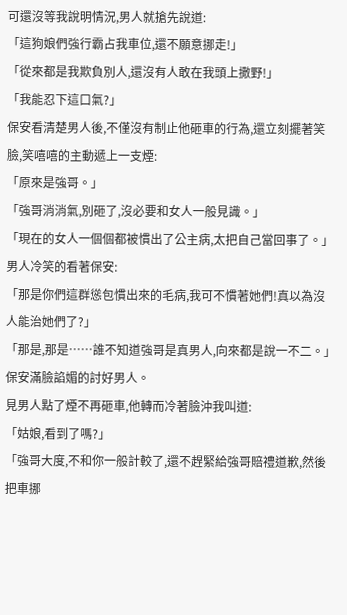可還沒等我說明情況,男人就搶先說道:
「這狗娘們強行霸占我車位,還不願意挪走!」
「從來都是我欺負別人,還沒有人敢在我頭上撒野!」
「我能忍下這口氣?」
保安看清楚男人後,不僅沒有制止他砸車的行為,還立刻擺著笑臉,笑嘻嘻的主動遞上一支煙:
「原來是強哥。」
「強哥消消氣,別砸了,沒必要和女人一般見識。」
「現在的女人一個個都被慣出了公主病,太把自己當回事了。」
男人冷笑的看著保安:
「那是你們這群慫包慣出來的毛病,我可不慣著她們!真以為沒人能治她們了?」
「那是,那是……誰不知道強哥是真男人,向來都是說一不二。」
保安滿臉諂媚的討好男人。
見男人點了煙不再砸車,他轉而冷著臉沖我叫道:
「姑娘,看到了嗎?」
「強哥大度,不和你一般計較了,還不趕緊給強哥賠禮道歉,然後把車挪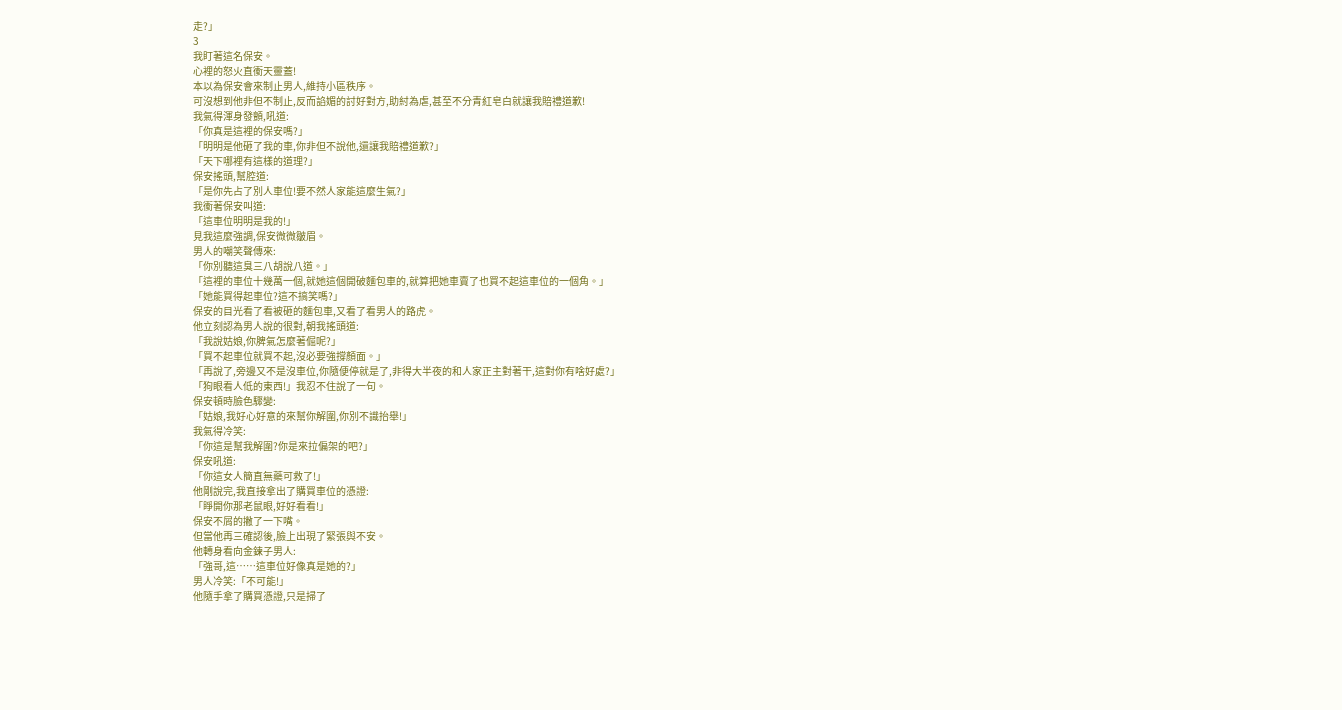走?」
3
我盯著這名保安。
心裡的怒火直衝天靈蓋!
本以為保安會來制止男人,維持小區秩序。
可沒想到他非但不制止,反而諂媚的討好對方,助紂為虐,甚至不分青紅皂白就讓我賠禮道歉!
我氣得渾身發顫,吼道:
「你真是這裡的保安嗎?」
「明明是他砸了我的車,你非但不說他,還讓我賠禮道歉?」
「天下哪裡有這樣的道理?」
保安搖頭,幫腔道:
「是你先占了別人車位!要不然人家能這麼生氣?」
我衝著保安叫道:
「這車位明明是我的!」
見我這麼強調,保安微微皺眉。
男人的嘲笑聲傳來:
「你別聽這臭三八胡說八道。」
「這裡的車位十幾萬一個,就她這個開破麵包車的,就算把她車賣了也買不起這車位的一個角。」
「她能買得起車位?這不搞笑嗎?」
保安的目光看了看被砸的麵包車,又看了看男人的路虎。
他立刻認為男人說的很對,朝我搖頭道:
「我說姑娘,你脾氣怎麼著倔呢?」
「買不起車位就買不起,沒必要強撐顏面。」
「再說了,旁邊又不是沒車位,你隨便停就是了,非得大半夜的和人家正主對著干,這對你有啥好處?」
「狗眼看人低的東西!」我忍不住說了一句。
保安頓時臉色驟變:
「姑娘,我好心好意的來幫你解圍,你別不識抬舉!」
我氣得冷笑:
「你這是幫我解圍?你是來拉偏架的吧?」
保安吼道:
「你這女人簡直無藥可救了!」
他剛說完,我直接拿出了購買車位的憑證:
「睜開你那老鼠眼,好好看看!」
保安不屑的撇了一下嘴。
但當他再三確認後,臉上出現了緊張與不安。
他轉身看向金鍊子男人:
「強哥,這……這車位好像真是她的?」
男人冷笑:「不可能!」
他隨手拿了購買憑證,只是掃了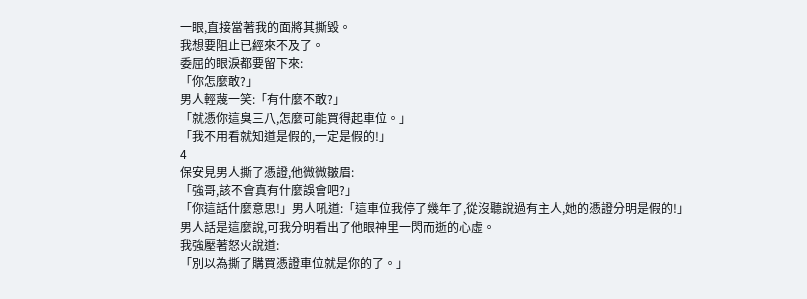一眼,直接當著我的面將其撕毀。
我想要阻止已經來不及了。
委屈的眼淚都要留下來:
「你怎麼敢?」
男人輕蔑一笑:「有什麼不敢?」
「就憑你這臭三八,怎麼可能買得起車位。」
「我不用看就知道是假的,一定是假的!」
4
保安見男人撕了憑證,他微微皺眉:
「強哥,該不會真有什麼誤會吧?」
「你這話什麼意思!」男人吼道:「這車位我停了幾年了,從沒聽說過有主人,她的憑證分明是假的!」
男人話是這麼說,可我分明看出了他眼神里一閃而逝的心虛。
我強壓著怒火說道:
「別以為撕了購買憑證車位就是你的了。」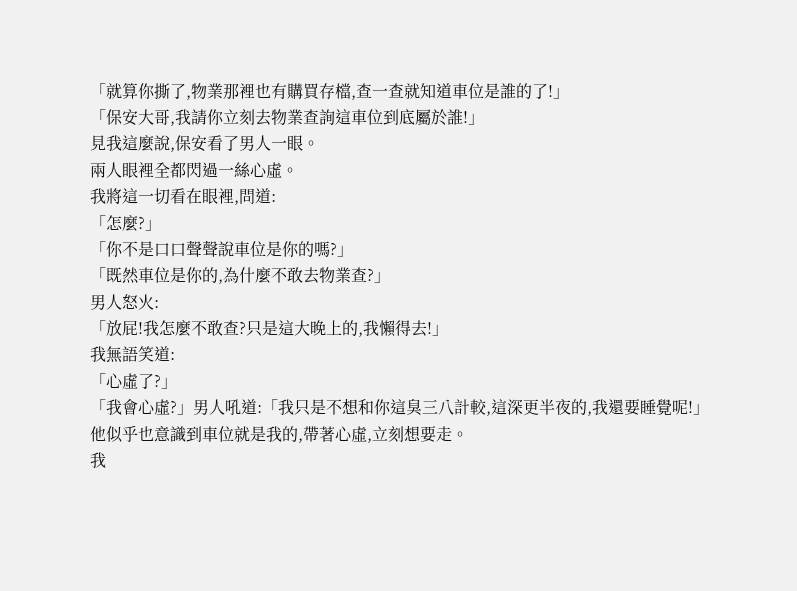「就算你撕了,物業那裡也有購買存檔,查一查就知道車位是誰的了!」
「保安大哥,我請你立刻去物業查詢這車位到底屬於誰!」
見我這麼說,保安看了男人一眼。
兩人眼裡全都閃過一絲心虛。
我將這一切看在眼裡,問道:
「怎麼?」
「你不是口口聲聲說車位是你的嗎?」
「既然車位是你的,為什麼不敢去物業查?」
男人怒火:
「放屁!我怎麼不敢查?只是這大晚上的,我懶得去!」
我無語笑道:
「心虛了?」
「我會心虛?」男人吼道:「我只是不想和你這臭三八計較,這深更半夜的,我還要睡覺呢!」
他似乎也意識到車位就是我的,帶著心虛,立刻想要走。
我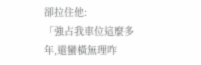卻拉住他:
「強占我車位這麼多年,還蠻橫無理咋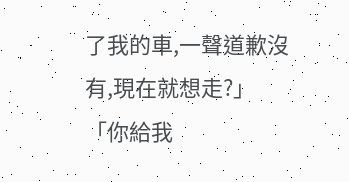了我的車,一聲道歉沒有,現在就想走?」
「你給我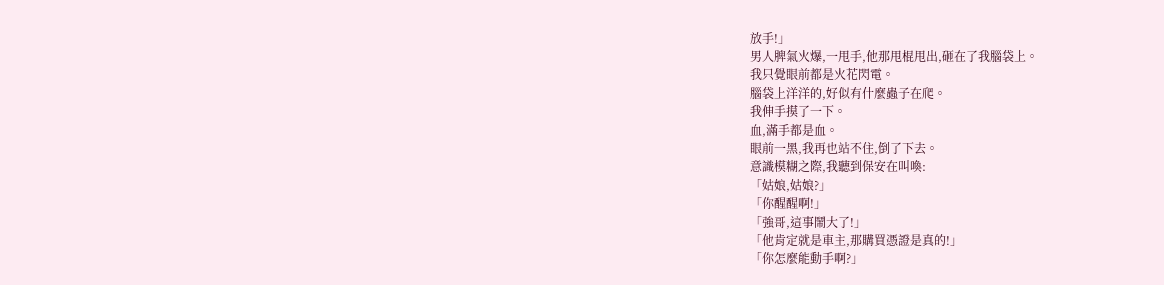放手!」
男人脾氣火爆,一甩手,他那甩棍甩出,砸在了我腦袋上。
我只覺眼前都是火花閃電。
腦袋上洋洋的,好似有什麼蟲子在爬。
我伸手摸了一下。
血,滿手都是血。
眼前一黑,我再也站不住,倒了下去。
意識模糊之際,我聽到保安在叫喚:
「姑娘,姑娘?」
「你醒醒啊!」
「強哥,這事鬧大了!」
「他肯定就是車主,那購買憑證是真的!」
「你怎麼能動手啊?」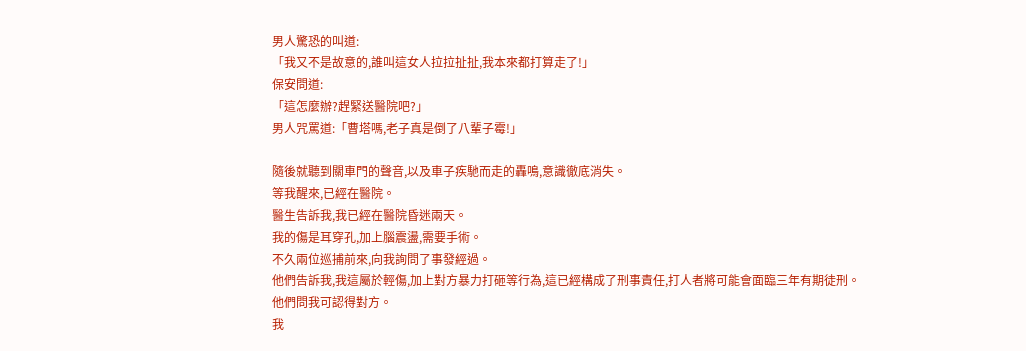男人驚恐的叫道:
「我又不是故意的,誰叫這女人拉拉扯扯,我本來都打算走了!」
保安問道:
「這怎麼辦?趕緊送醫院吧?」
男人咒罵道:「曹塔嗎,老子真是倒了八輩子霉!」

隨後就聽到關車門的聲音,以及車子疾馳而走的轟鳴,意識徹底消失。
等我醒來,已經在醫院。
醫生告訴我,我已經在醫院昏迷兩天。
我的傷是耳穿孔,加上腦震盪,需要手術。
不久兩位巡捕前來,向我詢問了事發經過。
他們告訴我,我這屬於輕傷,加上對方暴力打砸等行為,這已經構成了刑事責任,打人者將可能會面臨三年有期徒刑。
他們問我可認得對方。
我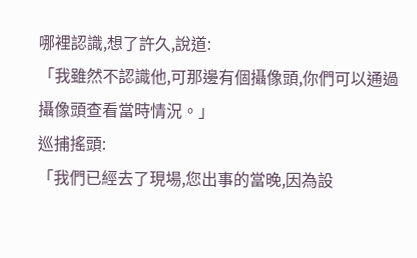哪裡認識,想了許久,說道:
「我雖然不認識他,可那邊有個攝像頭,你們可以通過攝像頭查看當時情況。」
巡捕搖頭:
「我們已經去了現場,您出事的當晚,因為設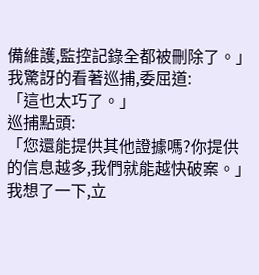備維護,監控記錄全都被刪除了。」
我驚訝的看著巡捕,委屈道:
「這也太巧了。」
巡捕點頭:
「您還能提供其他證據嗎?你提供的信息越多,我們就能越快破案。」
我想了一下,立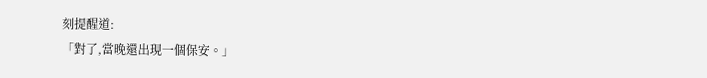刻提醒道:
「對了,當晚還出現一個保安。」